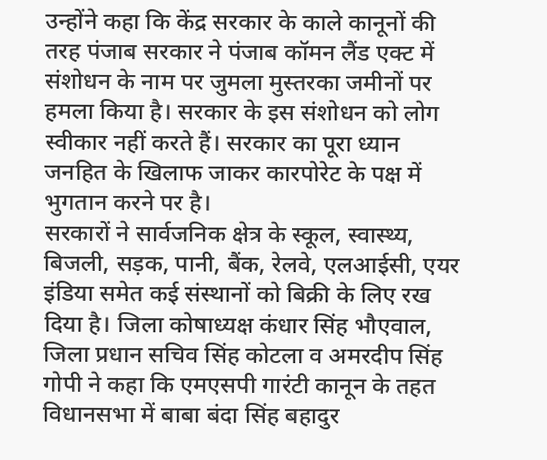उन्होंने कहा कि केंद्र सरकार के काले कानूनों की तरह पंजाब सरकार ने पंजाब कॉमन लैंड एक्ट में संशोधन के नाम पर जुमला मुस्तरका जमीनों पर हमला किया है। सरकार के इस संशोधन को लोग स्वीकार नहीं करते हैं। सरकार का पूरा ध्यान जनहित के खिलाफ जाकर कारपोरेट के पक्ष में भुगतान करने पर है।
सरकारों ने सार्वजनिक क्षेत्र के स्कूल, स्वास्थ्य, बिजली, सड़क, पानी, बैंक, रेलवे, एलआईसी, एयर इंडिया समेत कई संस्थानों को बिक्री के लिए रख दिया है। जिला कोषाध्यक्ष कंधार सिंह भौएवाल, जिला प्रधान सचिव सिंह कोटला व अमरदीप सिंह गोपी ने कहा कि एमएसपी गारंटी कानून के तहत विधानसभा में बाबा बंदा सिंह बहादुर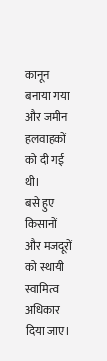कानून बनाया गया और जमीन हलवाहकों को दी गई थी।
बसे हुए किसानों और मजदूरों को स्थायी स्वामित्व अधिकार दिया जाए।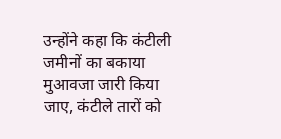उन्होंने कहा कि कंटीली जमीनों का बकाया मुआवजा जारी किया जाए, कंटीले तारों को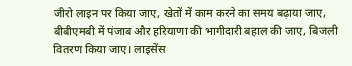जीरो लाइन पर किया जाए, खेतों में काम करने का समय बढ़ाया जाए, बीबीएमबी में पंजाब और हरियाणा की भागीदारी बहाल की जाए, बिजली वितरण किया जाए। लाइसेंस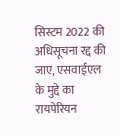सिस्टम 2022 की अधिसूचना रद्द की जाए, एसवाईएल के मुद्दे का रायपेरियन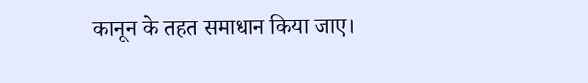कानून के तहत समाधान किया जाए।